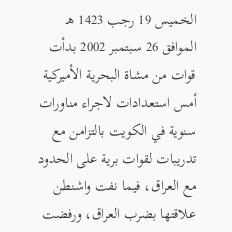الخميس 19 رجب 1423 هـ الموافق 26 سبتمبر 2002 بدأت قوات من مشاة البحرية الأميركية أمس استعدادات لاجراء مناورات سنوية في الكويت بالتزامن مع تدريبات لقوات برية على الحدود مع العراق، فيما نفت واشنطن علاقتها بضرب العراق، ورفضت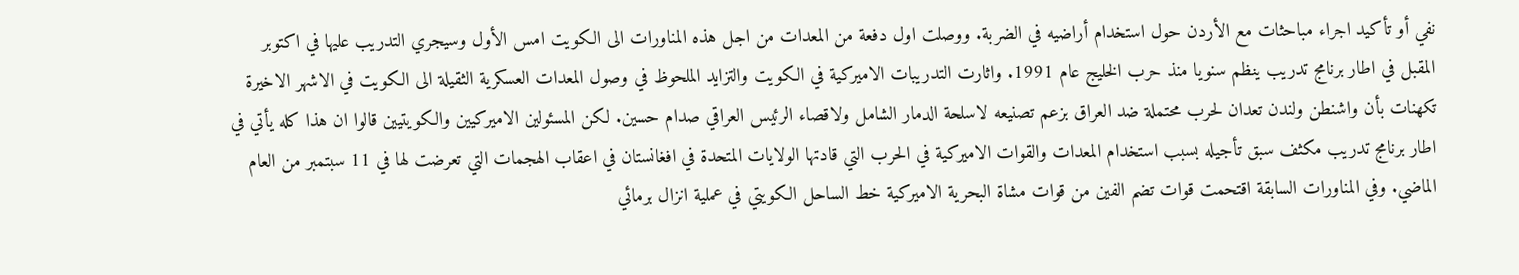نفي أو تأكيد اجراء مباحثات مع الأردن حول استخدام أراضيه في الضربة. ووصلت اول دفعة من المعدات من اجل هذه المناورات الى الكويت امس الأول وسيجري التدريب عليها في اكتوبر المقبل في اطار برنامج تدريب ينظم سنويا منذ حرب الخليج عام 1991. واثارت التدريبات الاميركية في الكويت والتزايد الملحوظ في وصول المعدات العسكرية الثقيلة الى الكويت في الاشهر الاخيرة تكهنات بأن واشنطن ولندن تعدان لحرب محتملة ضد العراق بزعم تصنيعه لاسلحة الدمار الشامل ولاقصاء الرئيس العراقي صدام حسين. لكن المسئولين الاميركيين والكويتيين قالوا ان هذا كله يأتي في اطار برنامج تدريب مكثف سبق تأجيله بسبب استخدام المعدات والقوات الاميركية في الحرب التي قادتها الولايات المتحدة في افغانستان في اعقاب الهجمات التي تعرضت لها في 11 سبتمبر من العام الماضي. وفي المناورات السابقة اقتحمت قوات تضم الفين من قوات مشاة البحرية الاميركية خط الساحل الكويتي في عملية انزال برمائي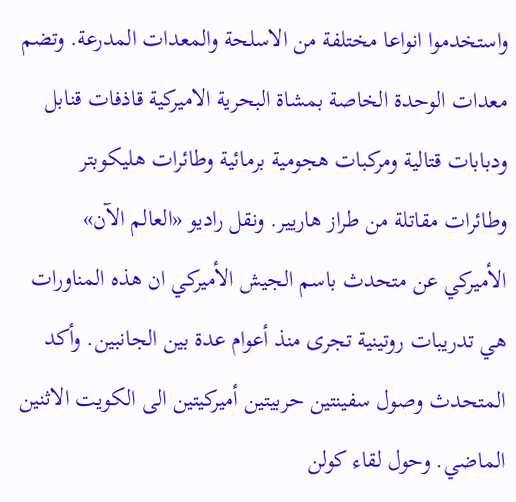واستخدموا انواعا مختلفة من الاسلحة والمعدات المدرعة. وتضم معدات الوحدة الخاصة بمشاة البحرية الاميركية قاذفات قنابل ودبابات قتالية ومركبات هجومية برمائية وطائرات هليكوبتر وطائرات مقاتلة من طراز هاريير. ونقل راديو «العالم الآن» الأميركي عن متحدث باسم الجيش الأميركي ان هذه المناورات هي تدريبات روتينية تجرى منذ أعوام عدة بين الجانبين. وأكد المتحدث وصول سفينتين حربيتين أميركيتين الى الكويت الاثنين الماضي. وحول لقاء كولن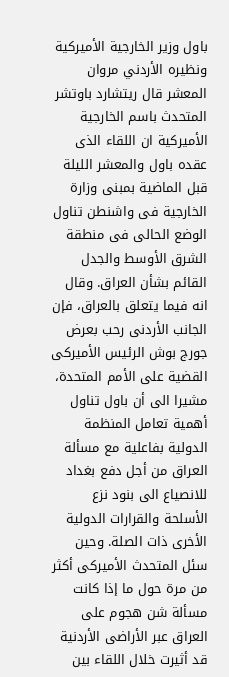باول وزير الخارجية الأميركية ونظيره الأردني مروان المعشر قال ريتشارد باوتشر المتحدث باسم الخارجية الأميركية ان اللقاء الذى عقده باول والمعشر الليلة قبل الماضية بمبنى وزارة الخارجية فى واشنطن تناول الوضع الحالى فى منطقة الشرق الأوسط والجدل القائم بشأن العراق. وقال انه فيما يتعلق بالعراق، فإن الجانب الأردنى رحب بعرض جورج بوش الرئيس الأميركى القضية على الأمم المتحدة، مشيرا الى أن باول تناول أهمية تعامل المنظمة الدولية بفاعلية مع مسألة العراق من أجل دفع بغداد للانصياع الى بنود نزع الأسلحة والقرارات الدولية الأخرى ذات الصلة. وحين سئل المتحدث الأميركى أكثر من مرة حول ما إذا كانت مسألة شن هجوم على العراق عبر الأراضى الأردنية قد أثيرت خلال اللقاء بين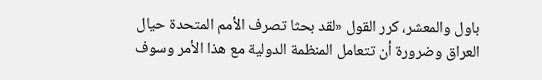باول والمعشر، كرر القول «لقد بحثا تصرف الأمم المتحدة حيال العراق وضرورة أن تتعامل المنظمة الدولية مع هذا الأمر وسوف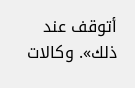أتوقف عند ذلك». وكالات